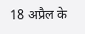18 अप्रैल के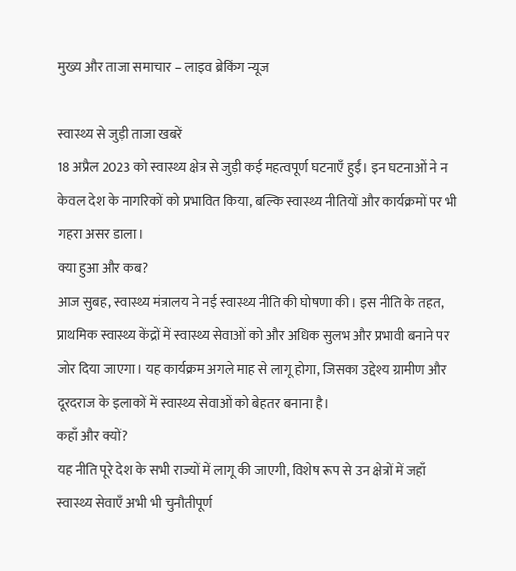मुख्य और ताजा समाचार – लाइव ब्रेकिंग न्यूज

स्वास्थ्य से जुड़ी ताजा खबरें
18 अप्रैल 2023 को स्वास्थ्य क्षेत्र से जुड़ी कई महत्वपूर्ण घटनाएँ हुईं। इन घटनाओं ने न केवल देश के नागरिकों को प्रभावित किया, बल्कि स्वास्थ्य नीतियों और कार्यक्रमों पर भी गहरा असर डाला।
क्या हुआ और कब?
आज सुबह, स्वास्थ्य मंत्रालय ने नई स्वास्थ्य नीति की घोषणा की। इस नीति के तहत, प्राथमिक स्वास्थ्य केंद्रों में स्वास्थ्य सेवाओं को और अधिक सुलभ और प्रभावी बनाने पर जोर दिया जाएगा। यह कार्यक्रम अगले माह से लागू होगा, जिसका उद्देश्य ग्रामीण और दूरदराज के इलाकों में स्वास्थ्य सेवाओं को बेहतर बनाना है।
कहाँ और क्यों?
यह नीति पूरे देश के सभी राज्यों में लागू की जाएगी, विशेष रूप से उन क्षेत्रों में जहाँ स्वास्थ्य सेवाएँ अभी भी चुनौतीपूर्ण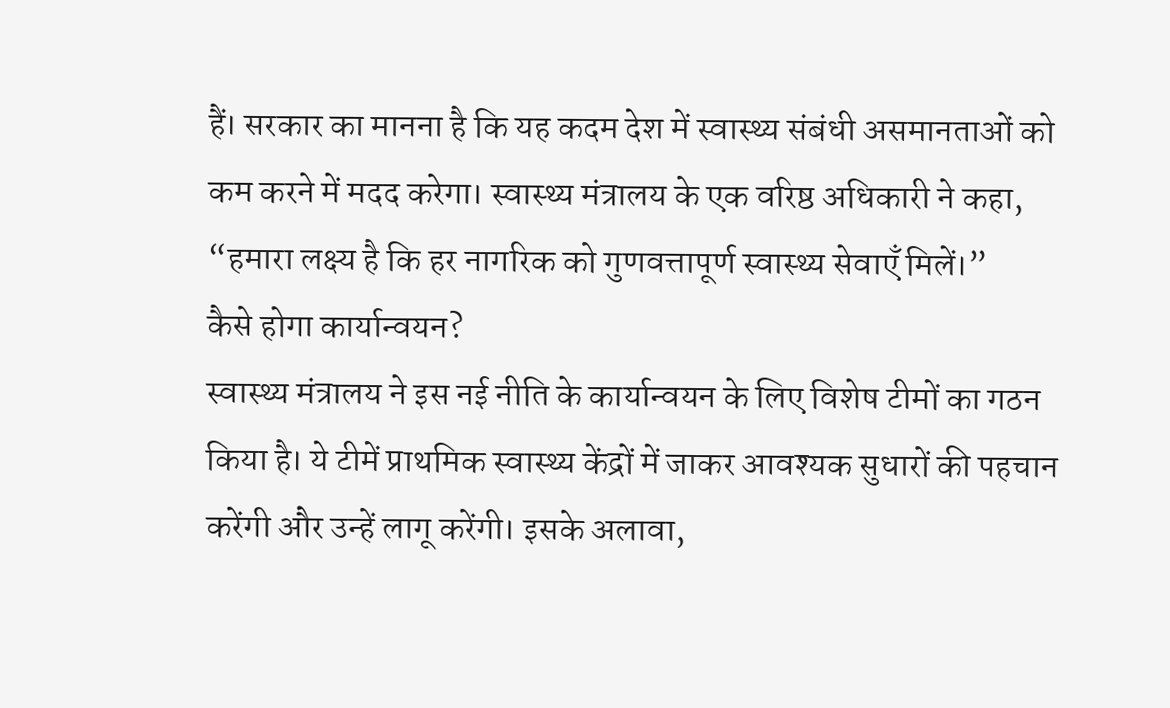हैं। सरकार का मानना है कि यह कदम देश में स्वास्थ्य संबंधी असमानताओं को कम करने में मदद करेगा। स्वास्थ्य मंत्रालय के एक वरिष्ठ अधिकारी ने कहा, “हमारा लक्ष्य है कि हर नागरिक को गुणवत्तापूर्ण स्वास्थ्य सेवाएँ मिलें।”
कैसे होगा कार्यान्वयन?
स्वास्थ्य मंत्रालय ने इस नई नीति के कार्यान्वयन के लिए विशेष टीमों का गठन किया है। ये टीमें प्राथमिक स्वास्थ्य केंद्रों में जाकर आवश्यक सुधारों की पहचान करेंगी और उन्हें लागू करेंगी। इसके अलावा,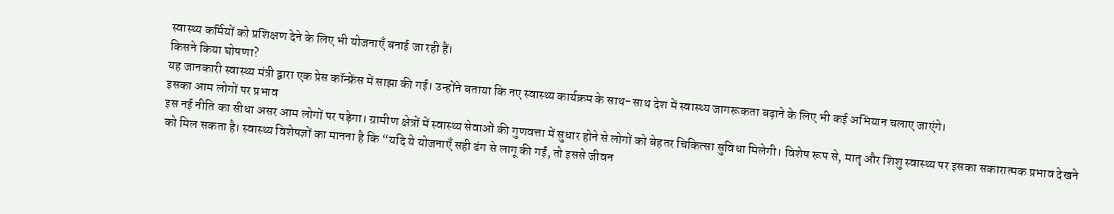स्वास्थ्य कर्मियों को प्रशिक्षण देने के लिए भी योजनाएँ बनाई जा रही हैं।
किसने किया घोषणा?
यह जानकारी स्वास्थ्य मंत्री द्वारा एक प्रेस कॉन्फ्रेंस में साझा की गई। उन्होंने बताया कि नए स्वास्थ्य कार्यक्रम के साथ-साथ देश में स्वास्थ्य जागरूकता बढ़ाने के लिए भी कई अभियान चलाए जाएंगे।
इसका आम लोगों पर प्रभाव
इस नई नीति का सीधा असर आम लोगों पर पड़ेगा। ग्रामीण क्षेत्रों में स्वास्थ्य सेवाओं की गुणवत्ता में सुधार होने से लोगों को बेहतर चिकित्सा सुविधा मिलेगी। विशेष रूप से, मातृ और शिशु स्वास्थ्य पर इसका सकारात्मक प्रभाव देखने को मिल सकता है। स्वास्थ्य विशेषज्ञों का मानना है कि “यदि ये योजनाएँ सही ढंग से लागू की गईं, तो इससे जीवन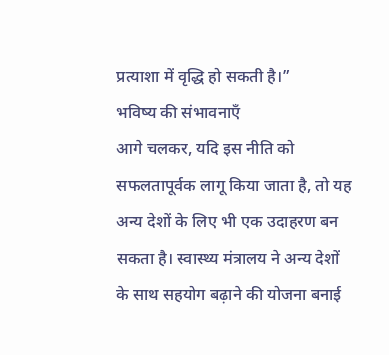प्रत्याशा में वृद्धि हो सकती है।”
भविष्य की संभावनाएँ
आगे चलकर, यदि इस नीति को सफलतापूर्वक लागू किया जाता है, तो यह अन्य देशों के लिए भी एक उदाहरण बन सकता है। स्वास्थ्य मंत्रालय ने अन्य देशों के साथ सहयोग बढ़ाने की योजना बनाई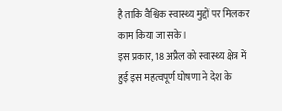है ताकि वैश्विक स्वास्थ्य मुद्दों पर मिलकर काम किया जा सके।
इस प्रकार, 18 अप्रैल को स्वास्थ्य क्षेत्र में हुई इस महत्वपूर्ण घोषणा ने देश के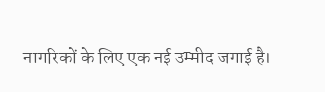नागरिकों के लिए एक नई उम्मीद जगाई है।